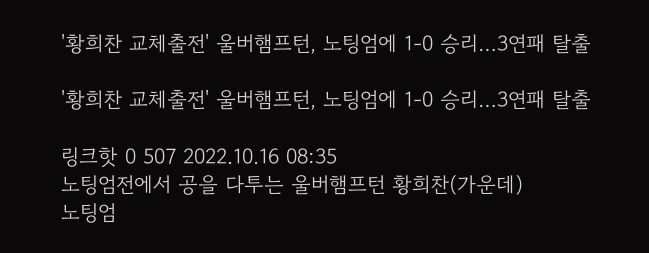'황희찬 교체출전' 울버햄프턴, 노팅엄에 1-0 승리…3연패 탈출

'황희찬 교체출전' 울버햄프턴, 노팅엄에 1-0 승리…3연패 탈출

링크핫 0 507 2022.10.16 08:35
노팅엄전에서 공을 다투는 울버햄프턴 황희찬(가운데)
노팅엄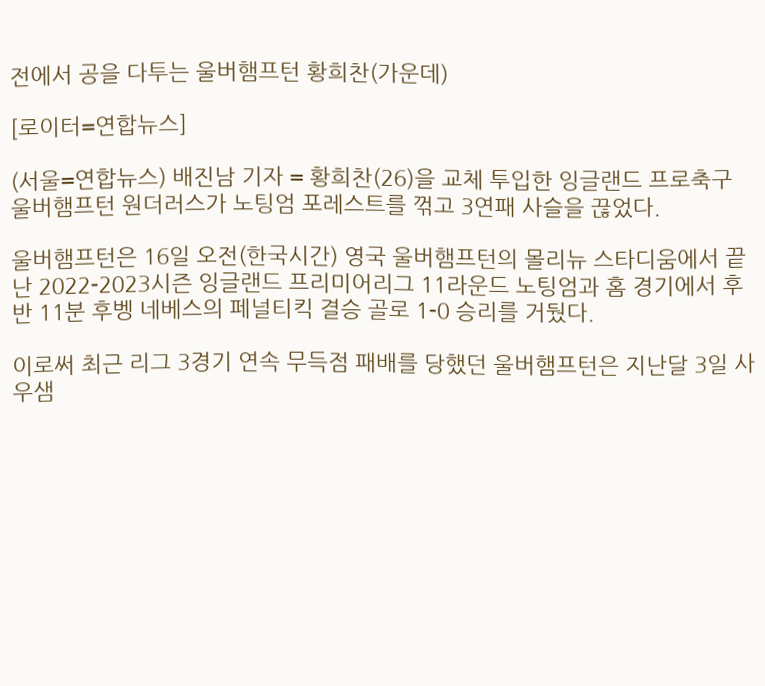전에서 공을 다투는 울버햄프턴 황희찬(가운데)

[로이터=연합뉴스]

(서울=연합뉴스) 배진남 기자 = 황희찬(26)을 교체 투입한 잉글랜드 프로축구 울버햄프턴 원더러스가 노팅엄 포레스트를 꺾고 3연패 사슬을 끊었다.

울버햄프턴은 16일 오전(한국시간) 영국 울버햄프턴의 몰리뉴 스타디움에서 끝난 2022-2023시즌 잉글랜드 프리미어리그 11라운드 노팅엄과 홈 경기에서 후반 11분 후벵 네베스의 페널티킥 결승 골로 1-0 승리를 거뒀다.

이로써 최근 리그 3경기 연속 무득점 패배를 당했던 울버햄프턴은 지난달 3일 사우샘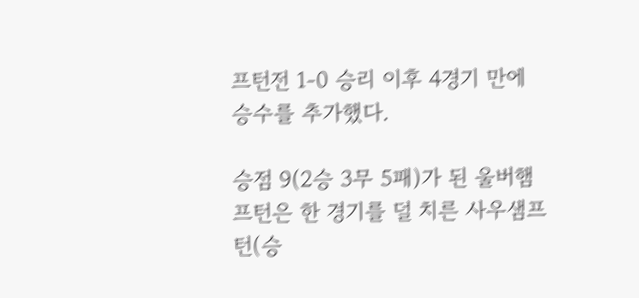프턴전 1-0 승리 이후 4경기 만에 승수를 추가했다.

승점 9(2승 3무 5패)가 된 울버햄프턴은 한 경기를 덜 치른 사우샘프턴(승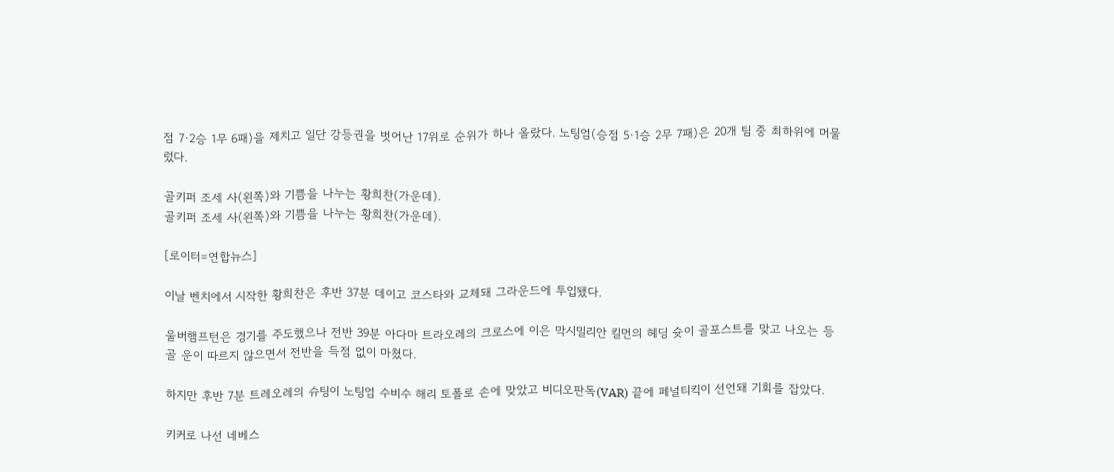점 7·2승 1무 6패)을 제치고 일단 강등권을 벗어난 17위로 순위가 하나 올랐다. 노팅엄(승점 5·1승 2무 7패)은 20개 팀 중 최하위에 머물렀다.

골키퍼 조세 사(왼쪽)와 기쁨을 나누는 황희찬(가운데).
골키퍼 조세 사(왼쪽)와 기쁨을 나누는 황희찬(가운데).

[로이터=연합뉴스]

이날 벤치에서 시작한 황희찬은 후반 37분 데이고 코스타와 교체돼 그라운드에 투입됐다.

울버햄프턴은 경기를 주도했으나 전반 39분 아다마 트라오레의 크로스에 이은 막시밀리안 킬먼의 헤딩 슛이 골포스트를 맞고 나오는 등 골 운이 따르지 않으면서 전반을 득점 없이 마쳤다.

하지만 후반 7분 트레오레의 슈팅이 노팅엄 수비수 해리 토폴로 손에 맞았고 비디오판독(VAR) 끝에 페널티킥이 선언돼 기회를 잡았다.

키커로 나선 네베스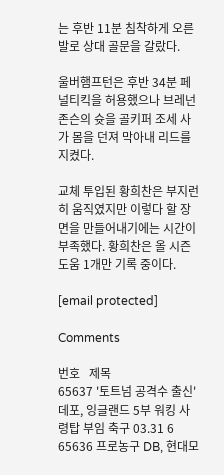는 후반 11분 침착하게 오른발로 상대 골문을 갈랐다.

울버햄프턴은 후반 34분 페널티킥을 허용했으나 브레넌 존슨의 슛을 골키퍼 조세 사가 몸을 던져 막아내 리드를 지켰다.

교체 투입된 황희찬은 부지런히 움직였지만 이렇다 할 장면을 만들어내기에는 시간이 부족했다. 황희찬은 올 시즌 도움 1개만 기록 중이다.

[email protected]

Comments

번호   제목
65637 '토트넘 공격수 출신' 데포, 잉글랜드 5부 워킹 사령탑 부임 축구 03.31 6
65636 프로농구 DB, 현대모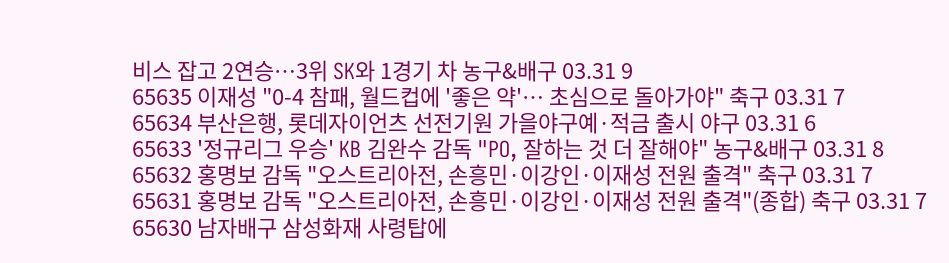비스 잡고 2연승…3위 SK와 1경기 차 농구&배구 03.31 9
65635 이재성 "0-4 참패, 월드컵에 '좋은 약'… 초심으로 돌아가야" 축구 03.31 7
65634 부산은행, 롯데자이언츠 선전기원 가을야구예·적금 출시 야구 03.31 6
65633 '정규리그 우승' KB 김완수 감독 "PO, 잘하는 것 더 잘해야" 농구&배구 03.31 8
65632 홍명보 감독 "오스트리아전, 손흥민·이강인·이재성 전원 출격" 축구 03.31 7
65631 홍명보 감독 "오스트리아전, 손흥민·이강인·이재성 전원 출격"(종합) 축구 03.31 7
65630 남자배구 삼성화재 사령탑에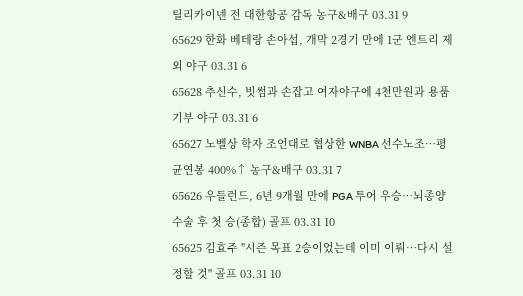틸리카이넨 전 대한항공 감독 농구&배구 03.31 9
65629 한화 베테랑 손아섭, 개막 2경기 만에 1군 엔트리 제외 야구 03.31 6
65628 추신수, 빗썸과 손잡고 여자야구에 4천만원과 용품 기부 야구 03.31 6
65627 노벨상 학자 조언대로 협상한 WNBA 선수노조…평균연봉 400%↑ 농구&배구 03.31 7
65626 우들런드, 6년 9개월 만에 PGA 투어 우승…뇌종양 수술 후 첫 승(종합) 골프 03.31 10
65625 김효주 "시즌 목표 2승이었는데 이미 이뤄…다시 설정할 것" 골프 03.31 10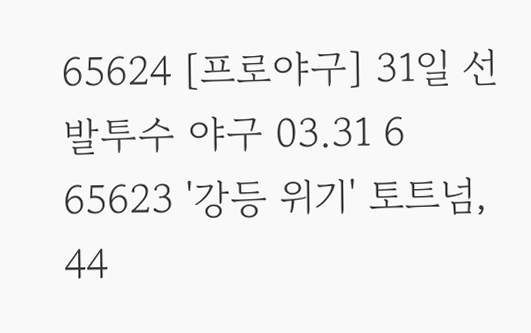65624 [프로야구] 31일 선발투수 야구 03.31 6
65623 '강등 위기' 토트넘, 44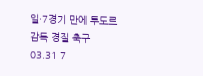일·7경기 만에 투도르 감독 경질 축구 03.31 7